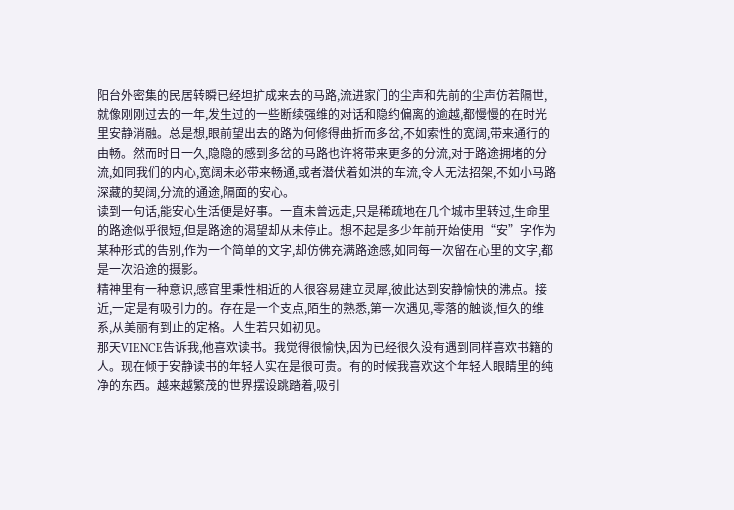阳台外密集的民居转瞬已经坦扩成来去的马路,流进家门的尘声和先前的尘声仿若隔世,就像刚刚过去的一年,发生过的一些断续强维的对话和隐约偏离的逾越,都慢慢的在时光里安静消融。总是想,眼前望出去的路为何修得曲折而多岔,不如索性的宽阔,带来通行的由畅。然而时日一久,隐隐的感到多岔的马路也许将带来更多的分流,对于路途拥堵的分流,如同我们的内心,宽阔未必带来畅通,或者潜伏着如洪的车流,令人无法招架,不如小马路深藏的契阔,分流的通途,隔面的安心。
读到一句话,能安心生活便是好事。一直未曾远走,只是稀疏地在几个城市里转过,生命里的路途似乎很短,但是路途的渴望却从未停止。想不起是多少年前开始使用“安”字作为某种形式的告别,作为一个简单的文字,却仿佛充满路途感,如同每一次留在心里的文字,都是一次沿途的摄影。
精神里有一种意识,感官里秉性相近的人很容易建立灵犀,彼此达到安静愉快的沸点。接近,一定是有吸引力的。存在是一个支点,陌生的熟悉,第一次遇见,零落的触谈,恒久的维系,从美丽有到止的定格。人生若只如初见。
那天VIENCE告诉我,他喜欢读书。我觉得很愉快,因为已经很久没有遇到同样喜欢书籍的人。现在倾于安静读书的年轻人实在是很可贵。有的时候我喜欢这个年轻人眼睛里的纯净的东西。越来越繁茂的世界摆设跳踏着,吸引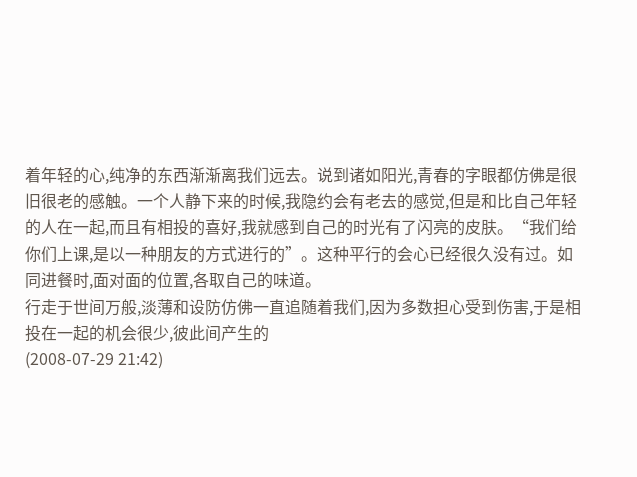着年轻的心,纯净的东西渐渐离我们远去。说到诸如阳光,青春的字眼都仿佛是很旧很老的感触。一个人静下来的时候,我隐约会有老去的感觉,但是和比自己年轻的人在一起,而且有相投的喜好,我就感到自己的时光有了闪亮的皮肤。“我们给你们上课,是以一种朋友的方式进行的”。这种平行的会心已经很久没有过。如同进餐时,面对面的位置,各取自己的味道。
行走于世间万般,淡薄和设防仿佛一直追随着我们,因为多数担心受到伤害,于是相投在一起的机会很少,彼此间产生的
(2008-07-29 21:42)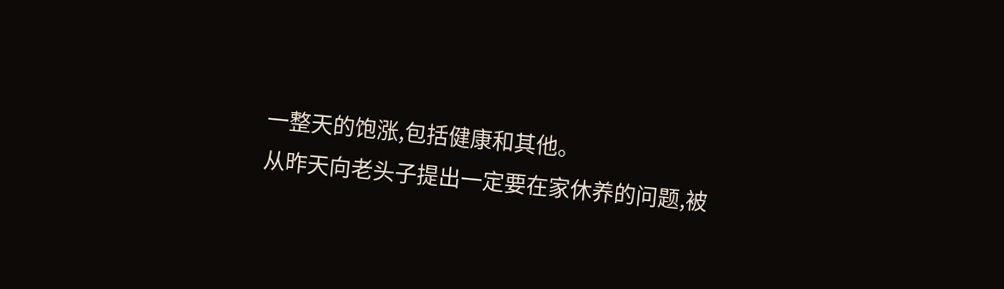一整天的饱涨,包括健康和其他。
从昨天向老头子提出一定要在家休养的问题,被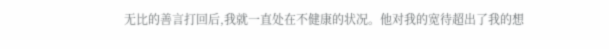无比的善言打回后,我就一直处在不健康的状况。他对我的宽待超出了我的想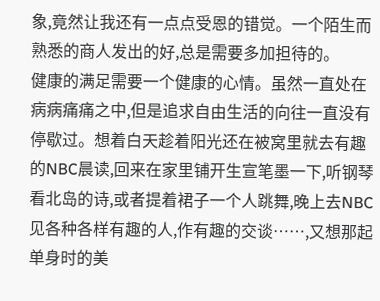象,竟然让我还有一点点受恩的错觉。一个陌生而熟悉的商人发出的好,总是需要多加担待的。
健康的满足需要一个健康的心情。虽然一直处在病病痛痛之中,但是追求自由生活的向往一直没有停歇过。想着白天趁着阳光还在被窝里就去有趣的NBC晨读,回来在家里铺开生宣笔墨一下,听钢琴看北岛的诗,或者提着裙子一个人跳舞,晚上去NBC见各种各样有趣的人,作有趣的交谈……,又想那起单身时的美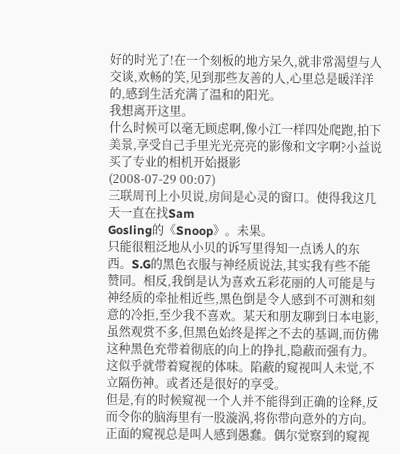好的时光了!在一个刻板的地方呆久,就非常渴望与人交谈,欢畅的笑,见到那些友善的人,心里总是暖洋洋的,感到生活充满了温和的阳光。
我想离开这里。
什么时候可以毫无顾虑啊,像小江一样四处爬跑,拍下美景,享受自己手里光光亮亮的影像和文字啊?小益说买了专业的相机开始摄影
(2008-07-29 00:07)
三联周刊上小贝说,房间是心灵的窗口。使得我这几天一直在找Sam
Gosling的《Snoop》。未果。
只能很粗泛地从小贝的诉写里得知一点诱人的东西。S.G的黑色衣服与神经质说法,其实我有些不能赞同。相反,我倒是认为喜欢五彩花丽的人可能是与神经质的牵扯相近些,黑色倒是令人感到不可测和刻意的冷拒,至少我不喜欢。某天和朋友聊到日本电影,虽然观赏不多,但黑色始终是挥之不去的基调,而仿佛这种黑色充带着彻底的向上的挣扎,隐蔽而强有力。这似乎就带着窥视的体味。陷蔽的窥视叫人未觉,不立隔伤神。或者还是很好的享受。
但是,有的时候窥视一个人并不能得到正确的诠释,反而令你的脑海里有一股漩涡,将你带向意外的方向。正面的窥视总是叫人感到愚蠢。偶尔觉察到的窥视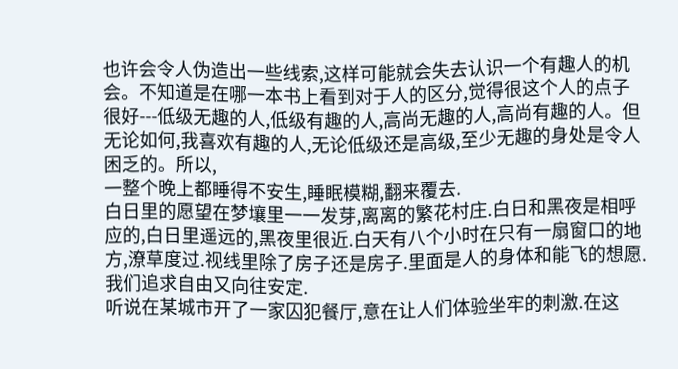也许会令人伪造出一些线索,这样可能就会失去认识一个有趣人的机会。不知道是在哪一本书上看到对于人的区分,觉得很这个人的点子很好---低级无趣的人,低级有趣的人,高尚无趣的人,高尚有趣的人。但无论如何,我喜欢有趣的人,无论低级还是高级,至少无趣的身处是令人困乏的。所以,
一整个晚上都睡得不安生,睡眠模糊,翻来覆去.
白日里的愿望在梦壤里一一发芽,离离的繁花村庄.白日和黑夜是相呼应的,白日里遥远的,黑夜里很近.白天有八个小时在只有一扇窗口的地方,潦草度过.视线里除了房子还是房子.里面是人的身体和能飞的想愿.我们追求自由又向往安定.
听说在某城市开了一家囚犯餐厅,意在让人们体验坐牢的刺激.在这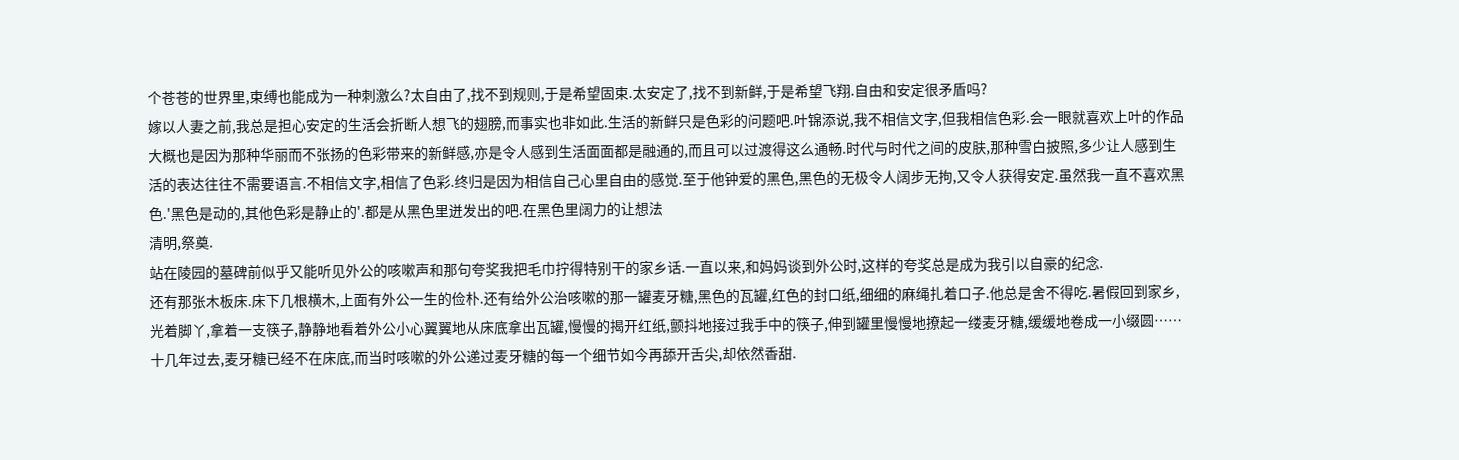个苍苍的世界里,束缚也能成为一种刺激么?太自由了,找不到规则,于是希望固束.太安定了,找不到新鲜,于是希望飞翔.自由和安定很矛盾吗?
嫁以人妻之前,我总是担心安定的生活会折断人想飞的翅膀,而事实也非如此.生活的新鲜只是色彩的问题吧.叶锦添说,我不相信文字,但我相信色彩.会一眼就喜欢上叶的作品大概也是因为那种华丽而不张扬的色彩带来的新鲜感,亦是令人感到生活面面都是融通的,而且可以过渡得这么通畅.时代与时代之间的皮肤,那种雪白披照,多少让人感到生活的表达往往不需要语言.不相信文字,相信了色彩.终归是因为相信自己心里自由的感觉.至于他钟爱的黑色,黑色的无极令人阔步无拘,又令人获得安定.虽然我一直不喜欢黑色.'黑色是动的,其他色彩是静止的'.都是从黑色里迸发出的吧.在黑色里阔力的让想法
清明,祭奠.
站在陵园的墓碑前似乎又能听见外公的咳嗽声和那句夸奖我把毛巾拧得特别干的家乡话.一直以来,和妈妈谈到外公时,这样的夸奖总是成为我引以自豪的纪念.
还有那张木板床.床下几根横木,上面有外公一生的俭朴.还有给外公治咳嗽的那一罐麦牙糖,黑色的瓦罐,红色的封口纸,细细的麻绳扎着口子.他总是舍不得吃.暑假回到家乡,光着脚丫,拿着一支筷子,静静地看着外公小心翼翼地从床底拿出瓦罐,慢慢的揭开红纸,颤抖地接过我手中的筷子,伸到罐里慢慢地撩起一缕麦牙糖,缓缓地卷成一小缀圆……
十几年过去,麦牙糖已经不在床底,而当时咳嗽的外公递过麦牙糖的每一个细节如今再舔开舌尖,却依然香甜.